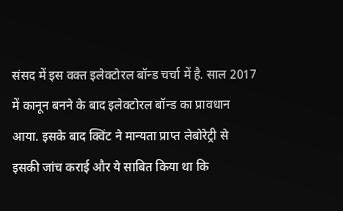संसद में इस वक्त इलेक्टोरल बॉन्ड चर्चा में है. साल 2017 में कानून बनने के बाद इलेक्टोरल बॉन्ड का प्रावधान आया. इसके बाद क्विंट ने मान्यता प्राप्त लेबोरेट्री से इसकी जांच कराई और ये साबित किया था कि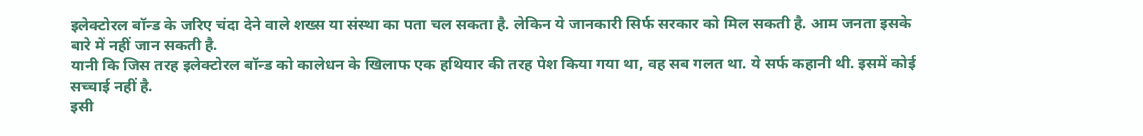इलेक्टोरल बॉन्ड के जरिए चंदा देने वाले शख्स या संस्था का पता चल सकता है. लेकिन ये जानकारी सिर्फ सरकार को मिल सकती है. आम जनता इसके बारे में नहीं जान सकती है.
यानी कि जिस तरह इलेक्टोरल बॉन्ड को कालेधन के खिलाफ एक हथियार की तरह पेश किया गया था, वह सब गलत था. ये सर्फ कहानी थी. इसमें कोई सच्चाई नहीं है.
इसी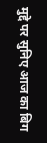मुद्दे पर सुनिए आज का बिग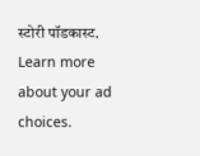स्टोरी पॉडकास्ट.
Learn more about your ad choices.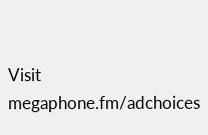Visit megaphone.fm/adchoices